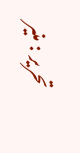تحریر : منیر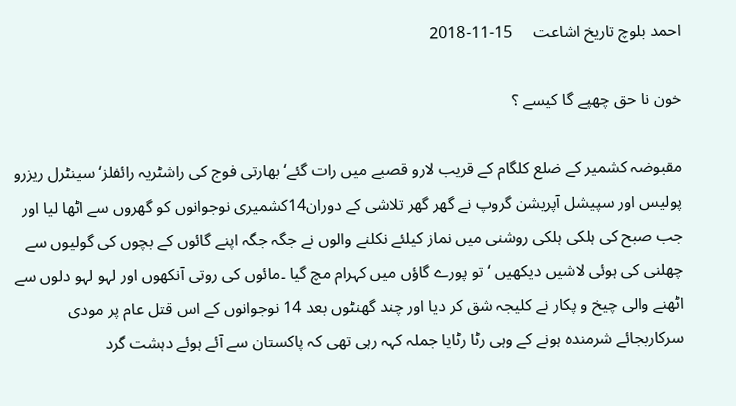احمد بلوچ تاریخ اشاعت     15-11-2018

خون نا حق چھپے گا کیسے ؟

مقبوضہ کشمیر کے ضلع کلگام کے قریب لارو قصبے میں رات گئے‘ بھارتی فوج کی راشٹریہ رائفلز‘ سینٹرل ریزرو پولیس اور سپیشل آپریشن گروپ نے گھر گھر تلاشی کے دوران14کشمیری نوجوانوں کو گھروں سے اٹھا لیا اور جب صبح کی ہلکی ہلکی روشنی میں نماز کیلئے نکلنے والوں نے جگہ جگہ اپنے گائوں کے بچوں کی گولیوں سے چھلنی کی ہوئی لاشیں دیکھیں ‘تو پورے گاؤں میں کہرام مچ گیا ۔مائوں کی روتی آنکھوں اور لہو لہو دلوں سے اٹھنے والی چیخ و پکار نے کلیجہ شق کر دیا اور چند گھنٹوں بعد 14 نوجوانوں کے اس قتل عام پر مودی سرکاربجائے شرمندہ ہونے کے وہی رٹا رٹایا جملہ کہہ رہی تھی کہ پاکستان سے آئے ہوئے دہشت گرد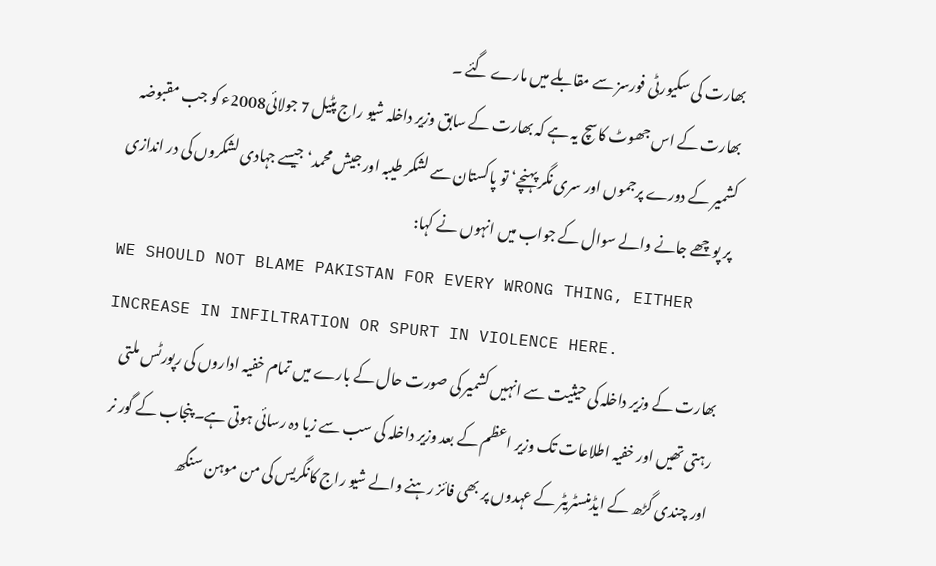بھارت کی سکیورٹی فورسز سے مقابلے میں مارے گئے ۔
بھارت کے اس جھوٹ کاسچ یہ ہے کہ بھارت کے سابق وزیر داخلہ شیو راج پٹیل 7 جولائی2008ء کو جب مقبوضہ کشمیر کے دورے پرجموں اور سری نگر پہنچے‘ تو پاکستان سے لشکر طیبہ اور جیش محمد‘ جیسے جہادی لشکروں کی در اندازی پر پوچھے جانے والے سوال کے جواب میں انہوں نے کہا:
WE SHOULD NOT BLAME PAKISTAN FOR EVERY WRONG THING, EITHER INCREASE IN INFILTRATION OR SPURT IN VIOLENCE HERE.
بھارت کے وزیر داخلہ کی حیثیت سے انہیں کشمیر کی صورت حال کے بارے میں تمام خفیہ اداروں کی رپورٹس ملتی رہتی تھیں اور خفیہ اطلاعات تک وزیر اعظم کے بعد وزیر داخلہ کی سب سے زیا دہ رسائی ہوتی ہے۔ پنجاب کے گور نر اور چندی گڑھ کے ایڈمنسٹریٹر کے عہدوں پر بھی فائز رہنے والے شیو راج کانگریس کی من موہن سنگھ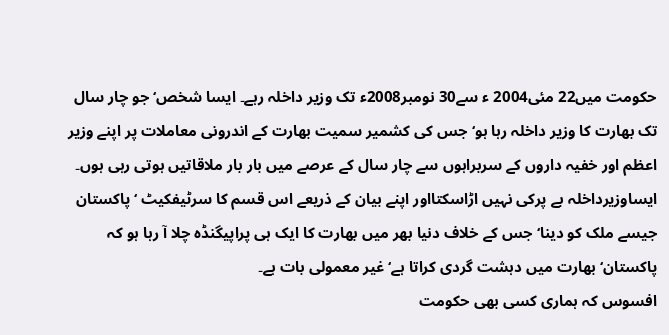حکومت میں22 مئی2004 ء سے30 نومبر2008ء تک وزیر داخلہ رہے۔ ایسا شخص‘ جو چار سال تک بھارت کا وزیر داخلہ رہا ہو‘ جس کی کشمیر سمیت بھارت کے اندرونی معاملات پر اپنے وزیر اعظم اور خفیہ داروں کے سربراہوں سے چار سال کے عرصے میں بار بار ملاقاتیں ہوتی رہی ہوں۔ ایساوزیرداخلہ بے پرکی نہیں اڑاسکتااور اپنے بیان کے ذریعے اس قسم کا سرٹیفکیٹ ‘ پاکستان جیسے ملک کو دینا‘ جس کے خلاف دنیا بھر میں بھارت کا ایک ہی پراپیگنڈہ چلا آ رہا ہو کہ پاکستان‘ بھارت میں دہشت گردی کراتا ہے‘ غیر معمولی بات ہے۔
افسوس کہ ہماری کسی بھی حکومت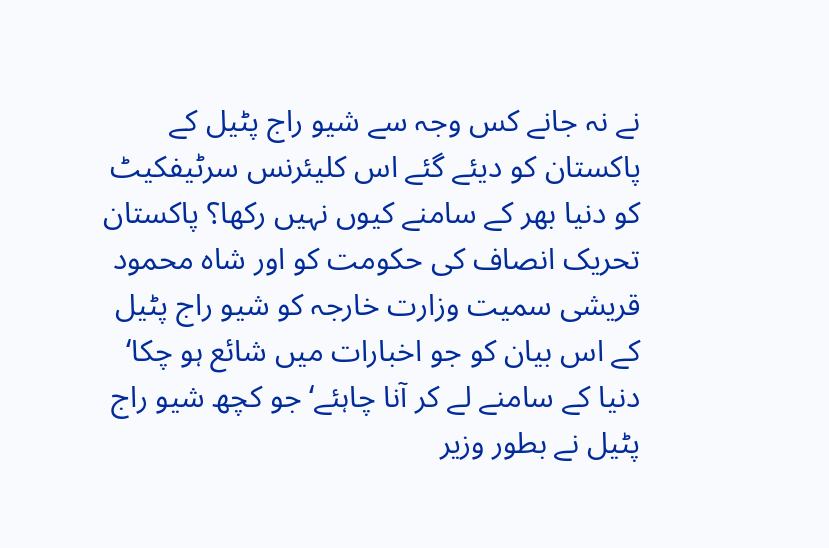نے نہ جانے کس وجہ سے شیو راج پٹیل کے پاکستان کو دیئے گئے اس کلیئرنس سرٹیفکیٹ کو دنیا بھر کے سامنے کیوں نہیں رکھا؟ پاکستان تحریک انصاف کی حکومت کو اور شاہ محمود قریشی سمیت وزارت خارجہ کو شیو راج پٹیل کے اس بیان کو جو اخبارات میں شائع ہو چکا‘ دنیا کے سامنے لے کر آنا چاہئے‘ جو کچھ شیو راج پٹیل نے بطور وزیر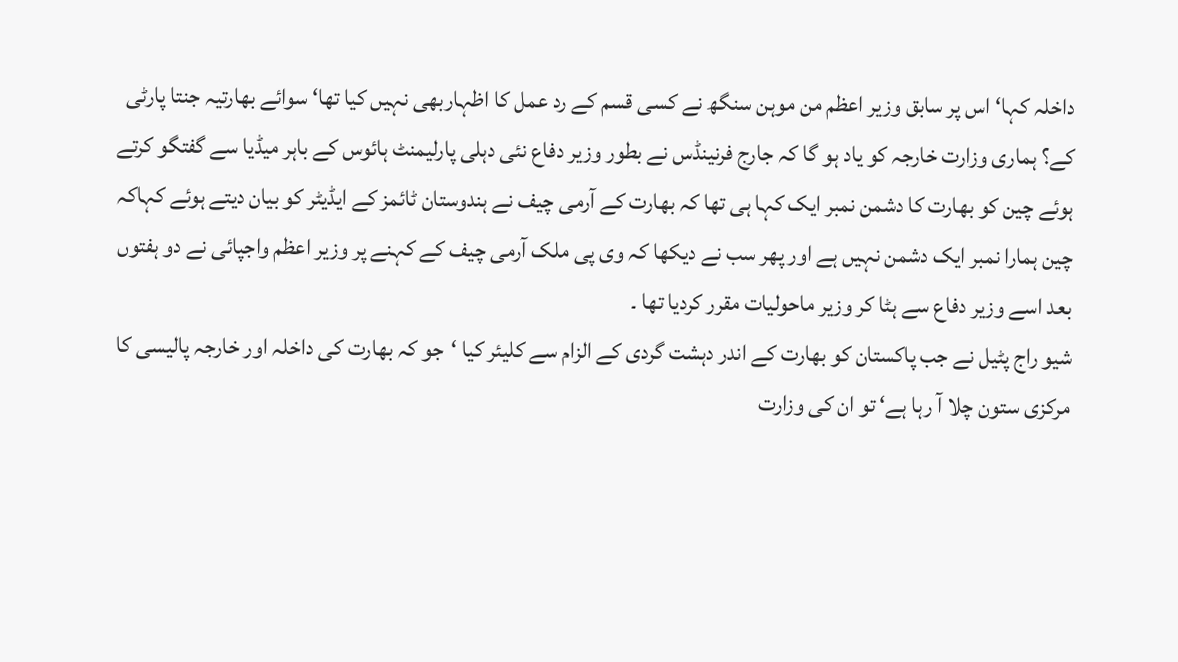داخلہ کہا‘ اس پر سابق وزیر اعظم من موہن سنگھ نے کسی قسم کے رد عمل کا اظہاربھی نہیں کیا تھا‘ سوائے بھارتیہ جنتا پارٹی کے؟ ہماری وزارت خارجہ کو یاد ہو گا کہ جارج فرنینڈس نے بطور وزیر دفاع نئی دہلی پارلیمنٹ ہائوس کے باہر میڈیا سے گفتگو کرتے ہوئے چین کو بھارت کا دشمن نمبر ایک کہا ہی تھا کہ بھارت کے آرمی چیف نے ہندوستان ٹائمز کے ایڈیٹر کو بیان دیتے ہوئے کہاکہ چین ہمارا نمبر ایک دشمن نہیں ہے اور پھر سب نے دیکھا کہ وی پی ملک آرمی چیف کے کہنے پر وزیر اعظم واجپائی نے دو ہفتوں بعد اسے وزیر دفاع سے ہٹا کر وزیر ماحولیات مقرر کردیا تھا ۔
شیو راج پٹیل نے جب پاکستان کو بھارت کے اندر دہشت گردی کے الزام سے کلیئر کیا ‘جو کہ بھارت کی داخلہ اور خارجہ پالیسی کا مرکزی ستون چلا آ رہا ہے‘ تو ان کی وزارت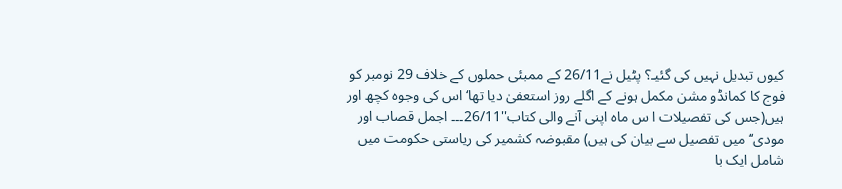کیوں تبدیل نہیں کی گئیـ؟ پٹیل نے26/11 کے ممبئی حملوں کے خلاف 29 نومبر کو فوج کا کمانڈو مشن مکمل ہونے کے اگلے روز استعفیٰ دیا تھا‘ اس کی وجوہ کچھ اور ہیں(جس کی تفصیلات ا س ماہ اپنی آنے والی کتاب''26/11۔۔۔ اجمل قصاب اور مودی‘‘ میں تفصیل سے بیان کی ہیں) مقبوضہ کشمیر کی ریاستی حکومت میں شامل ایک با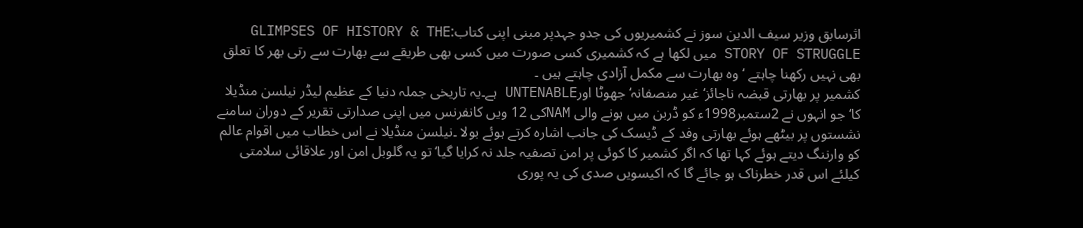اثرسابق وزیر سیف الدین سوز نے کشمیریوں کی جدو جہدپر مبنی اپنی کتاب:GLIMPSES OF HISTORY & THE STORY OF STRUGGLE میں لکھا ہے کہ کشمیری کسی صورت میں کسی بھی طریقے سے بھارت سے رتی بھر کا تعلق بھی نہیں رکھنا چاہتے ‘وہ بھارت سے مکمل آزادی چاہتے ہیں ۔
کشمیر پر بھارتی قبضہ ناجائز‘ غیر منصفانہ‘ جھوٹا اورUNTENABLE ہے۔یہ تاریخی جملہ دنیا کے عظیم لیڈر نیلسن منڈیلا کا‘ جو انہوں نے 2ستمبر1998ء کو ڈربن میں ہونے والی NAMکی 12 ویں کانفرنس میں اپنی صدارتی تقریر کے دوران سامنے نشستوں پر بیٹھے ہوئے بھارتی وفد کے ڈیسک کی جانب اشارہ کرتے ہوئے بولا ۔نیلسن منڈیلا نے اس خطاب میں اقوام عالم کو وارننگ دیتے ہوئے کہا تھا کہ اگر کشمیر کا کوئی پر امن تصفیہ جلد نہ کرایا گیا‘ تو یہ گلوبل امن اور علاقائی سلامتی کیلئے اس قدر خطرناک ہو جائے گا کہ اکیسویں صدی کی یہ پوری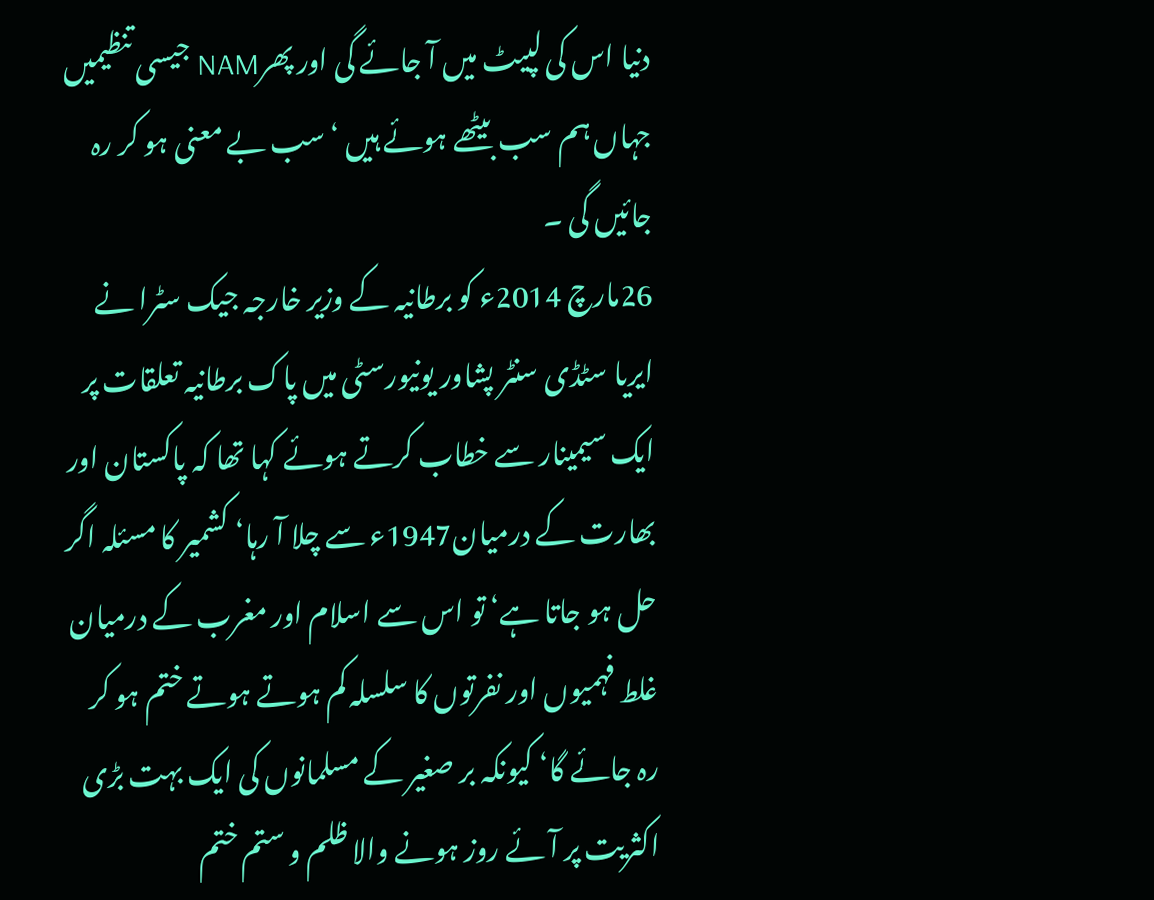دنیا اس کی لپیٹ میں آ جائے گی اور پھرNAM جیسی تنظیمیں جہاں ہم سب بیٹھے ہوئے ہیں ‘سب بے معنی ہو کر رہ جائیں گی ۔
26مارچ 2014ء کو برطانیہ کے وزیر خارجہ جیک سٹرا نے ایریا سٹڈی سنٹر پشاور یونیورسٹی میں پاک برطانیہ تعلقات پر ایک سیمینار سے خطاب کرتے ہوئے کہا تھا کہ پاکستان اور بھارت کے درمیان1947ء سے چلا آ رہا‘ کشمیر کا مسئلہ اگر حل ہو جاتا ہے‘ تو اس سے اسلام اور مغرب کے درمیان غلط فہمیوں اور نفرتوں کا سلسلہ کم ہوتے ہوتے ختم ہو کر رہ جائے گا‘ کیونکہ بر صغیر کے مسلمانوں کی ایک بہت بڑی اکثریت پر آئے روز ہونے والا ظلم و ستم ختم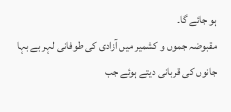ہو جائے گا۔
مقبوضہ جموں و کشمیر میں آزادی کی طوفانی لہر بے بہا جانوں کی قربانی دیتے ہوئے جب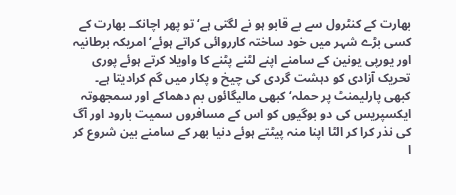بھارت کے کنٹرول سے بے قابو ہو نے لگتی ہے‘ تو پھر اچانکــ بھارت کے کسی بڑے شہر میں خود ساختہ کارروائی کراتے ہوئے‘ امریکہ برطانیہ اور یورپی یونین کے سامنے اپنے لٹنے پٹنے کا واویلا کرتے ہوئے پوری تحریک آزادی کو دہشت گردی کی چیخ و پکار میں گم کرادیتا ہے۔ کبھی پارلیمنٹ پر حملہ‘ کبھی مالیگائوں بم دھماکے اور سمجھوتہ ایکسپریس کی دو بوگیوں کو اس کے مسافروں سمیت بارود اور آگ کی نذر کرا کر الٹا اپنا منہ پیٹتے ہوئے دنیا بھر کے سامنے بین شروع کر ا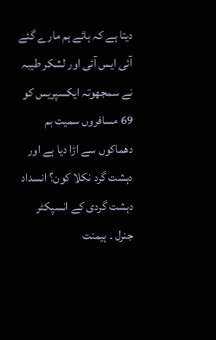دیتا ہے کہ ہائے ہم مارے گئے آئی ایس آئی اور لشکر طیبہ نے سمجھوتہ ایکسپریس کو 69 مسافروں سمیت بم دھماکوں سے اڑا دیا ہے اور دہشت گرد نکلا کون؟ انسداد دہشت گردی کے انسپکٹر جنرل ۔ ہیمنت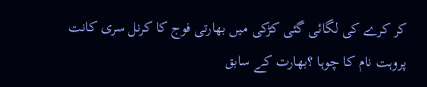کر کرے کی لگائی گئی کڑکی میں بھارتی فوج کا کرنل سری کانت پروہت نام کا چوہا ؟بھارت کے سابق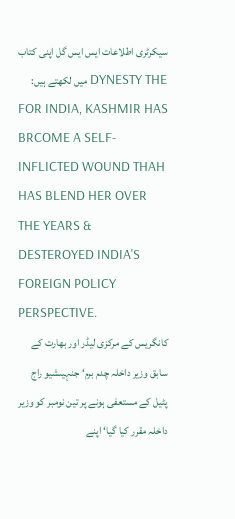سیکرٹری اطلاعات ایس ایس گل اپنی کتاب DYNESTY THE میں لکھتے ہیں:
FOR INDIA, KASHMIR HAS BRCOME A SELF-INFLICTED WOUND THAH HAS BLEND HER OVER THE YEARS & DESTEROYED INDIA'S FOREIGN POLICY PERSPECTIVE.
کانگریس کے مرکزی لیڈر اور بھارت کے سابق وزیر داخلہ چدم برم‘ جنہیںشیو راج پٹیل کے مستعفی ہونے پر تین نومبر کو وزیر داخلہ مقرر کیا گیا‘ اپنے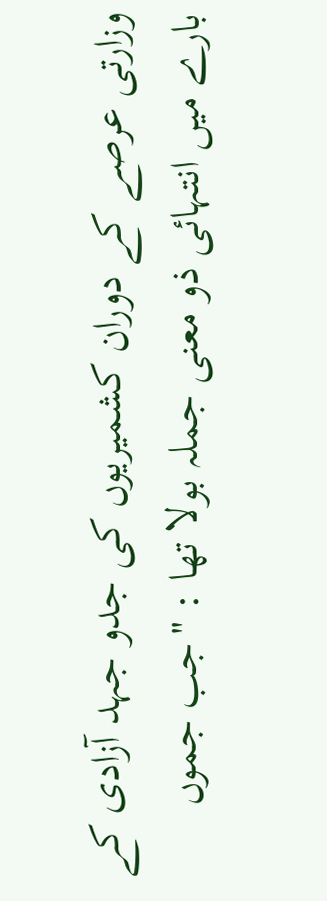وزارتی عرصے کے دوران کشمیریوں کی جدو جہد آزادی کے بارے میں انتہائی ذو معنی جملہ بولا تھا : ''جب جموں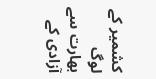کشمیر کے لوگ بھارت سے آزادی کے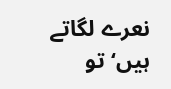نعرے لگاتے ہیں‘تو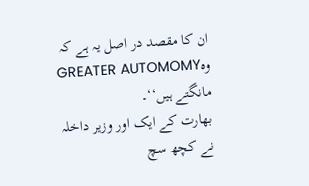ان کا مقصد در اصل یہ ہے کہ وہGREATER AUTOMOMY مانگتے ہیں‘‘۔
بھارت کے ایک اور وزیر داخلہ نے کچھ سچ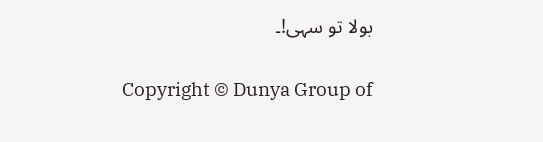بولا تو سہی!۔

Copyright © Dunya Group of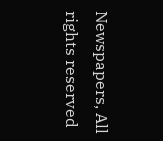Newspapers, All rights reserved